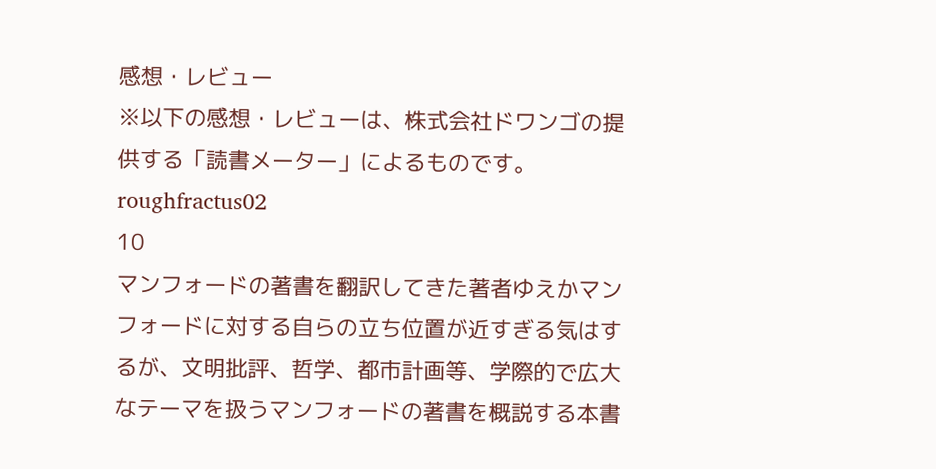感想・レビュー
※以下の感想・レビューは、株式会社ドワンゴの提供する「読書メーター」によるものです。
roughfractus02
10
マンフォードの著書を翻訳してきた著者ゆえかマンフォードに対する自らの立ち位置が近すぎる気はするが、文明批評、哲学、都市計画等、学際的で広大なテーマを扱うマンフォードの著書を概説する本書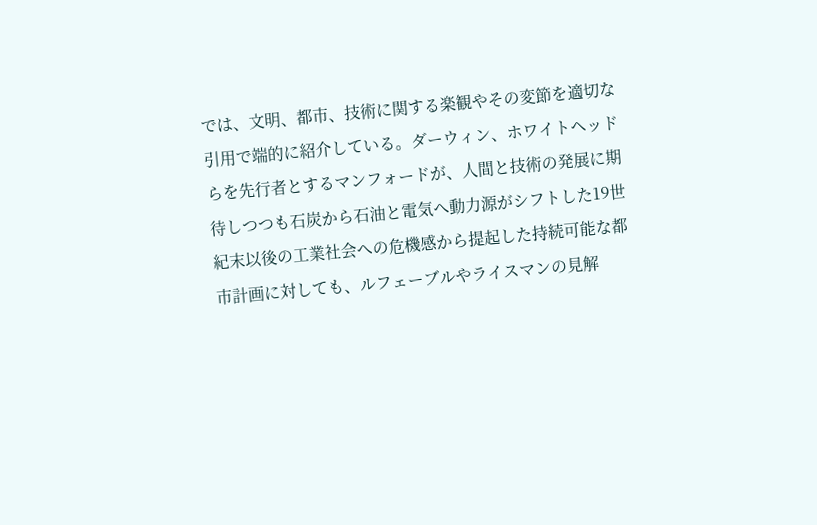では、文明、都市、技術に関する楽観やその変節を適切な引用で端的に紹介している。ダーウィン、ホワイトヘッドらを先行者とするマンフォードが、人間と技術の発展に期待しつつも石炭から石油と電気へ動力源がシフトした19世紀末以後の工業社会への危機感から提起した持続可能な都市計画に対しても、ルフェーブルやライスマンの見解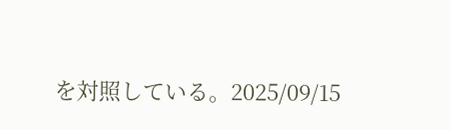を対照している。2025/09/15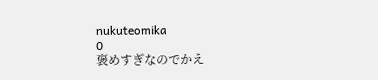nukuteomika
0
褒めすぎなのでかえ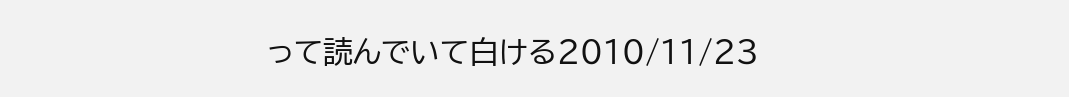って読んでいて白ける2010/11/23